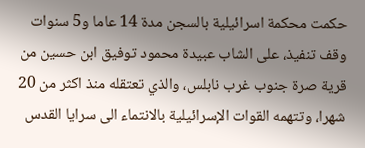حكمت محكمة اسرائيلية بالسجن مدة 14 عاما و5 سنوات وقف تنفيذ، على الشاب عبيدة محمود توفيق ابن حسين من قرية صرة جنوب غرب نابلس، والذي تعتقله منذ اكثر من 20 شهرا، وتتهمه القوات الإسرائيلية بالانتماء الى سرايا القدس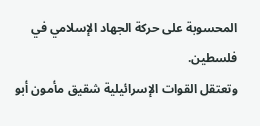المحسوبة على حركة الجهاد الإسلامي في فلسطين.
وتعتقل القوات الإسرائيلية شقيق مأمون أبو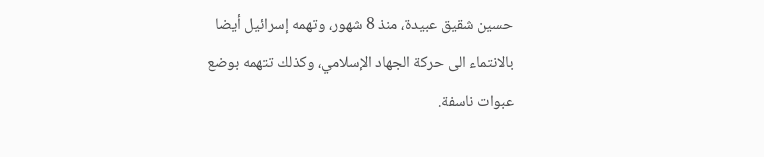حسين شقيق عبيدة، منذ 8 شهور، وتهمه إسرائيل أيضا بالانتماء الى حركة الجهاد الإسلامي، وكذلك تتهمه بوضع عبوات ناسفة.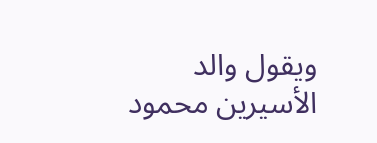ويقول والد الأسيرين محمود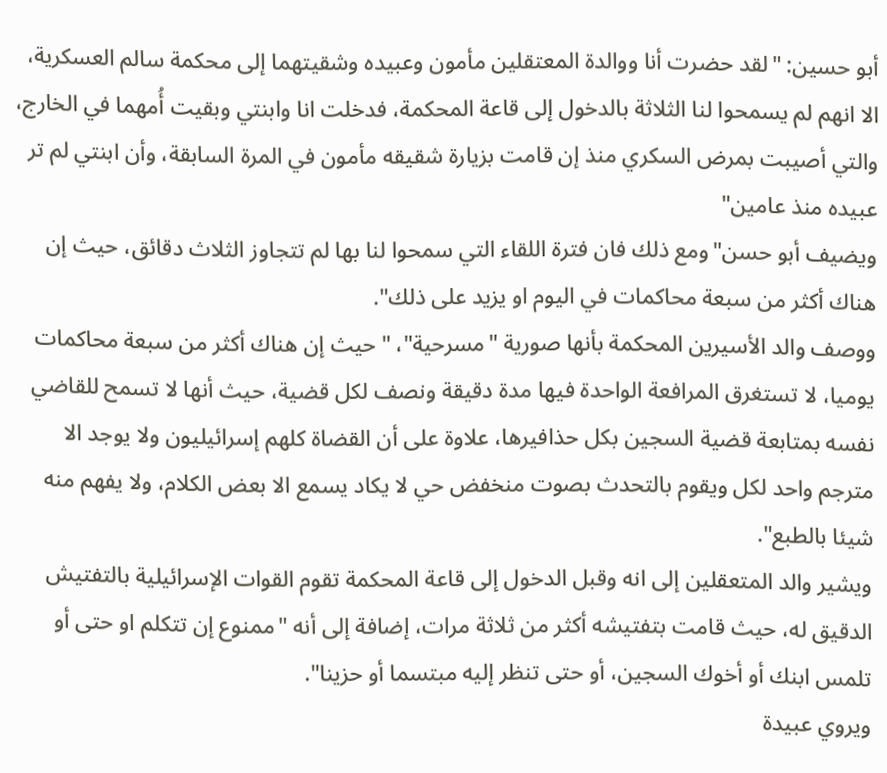أبو حسين: "لقد حضرت أنا ووالدة المعتقلين مأمون وعبيده وشقيتهما إلى محكمة سالم العسكرية، الا انهم لم يسمحوا لنا الثلاثة بالدخول إلى قاعة المحكمة، فدخلت انا وابنتي وبقيت أُمهما في الخارج، والتي أصيبت بمرض السكري منذ إن قامت بزيارة شقيقه مأمون في المرة السابقة، وأن ابنتي لم تر عبيده منذ عامين"
ويضيف أبو حسن"ومع ذلك فان فترة اللقاء التي سمحوا لنا بها لم تتجاوز الثلاث دقائق، حيث إن هناك أكثر من سبعة محاكمات في اليوم او يزيد على ذلك".
ووصف والد الأسيرين المحكمة بأنها صورية "مسرحية"، "حيث إن هناك أكثر من سبعة محاكمات يوميا، لا تستغرق المرافعة الواحدة فيها مدة دقيقة ونصف لكل قضية، حيث أنها لا تسمح للقاضي نفسه بمتابعة قضية السجين بكل حذافيرها، علاوة على أن القضاة كلهم إسرائيليون ولا يوجد الا مترجم واحد لكل ويقوم بالتحدث بصوت منخفض حي لا يكاد يسمع الا بعض الكلام، ولا يفهم منه شيئا بالطبع".
ويشير والد المتعقلين إلى انه وقبل الدخول إلى قاعة المحكمة تقوم القوات الإسرائيلية بالتفتيش الدقيق له، حيث قامت بتفتيشه أكثر من ثلاثة مرات، إضافة إلى أنه "ممنوع إن تتكلم او حتى أو تلمس ابنك أو أخوك السجين، أو حتى تنظر إليه مبتسما أو حزينا".
ويروي عبيدة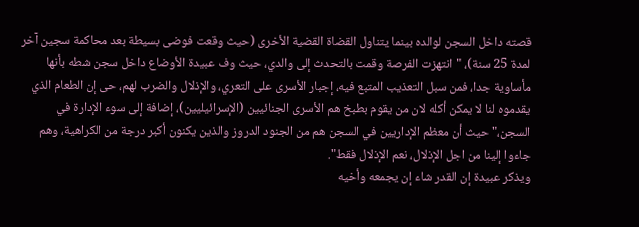قصته داخل السجن لوالده بينما يتناول القضاة القضية الأخرى (حيث وقعت فوضى بسيطة بعد محاكمة سجين آخر لمدة 25 سنة)، "انتهزت الفرصة وقمت بالتحدث إلى والدي، حيث وف عبيدة الأوضاع داخل سجن شطه بأنها مأساوية جدا، فمن سبل التعذيب المتبع فيه، إجبار الأسرى على التعري، والإذلال والضرب لهم، حى إن الطعام الذي يقدموه لنا لا يمكن أكله لان من يقوم بطبخ هم الأسرى الجنائيين (الإسرائيليين)، إضافة إلى سوء الإدارة في السجن،"حيث أن معظم الإداريين في السجن هم من الجنود الدروز والذين يكنون أكبر درجة من الكراهية، وهم جاءوا إلينا من اجل الإذلال، نعم الإذلال فقط".
ويذكر عبيدة إن القدر شاء إن يجمعه وأخيه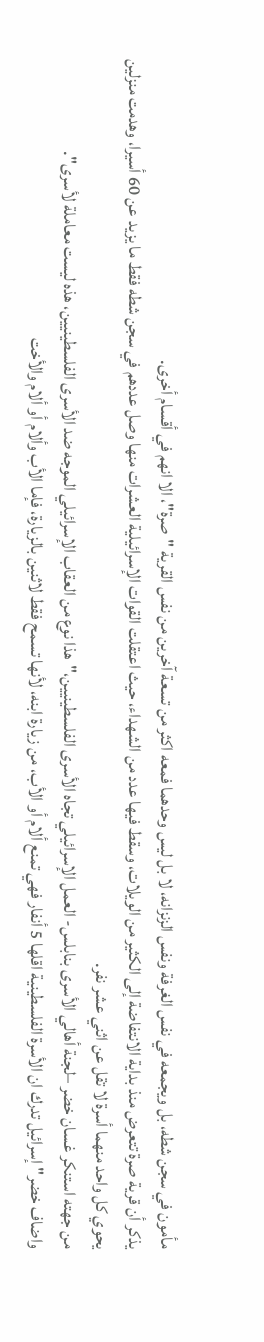مأمون في سجن شطه، بل ويجمعه في نفس الغرفة ونفس الزنزانه، لا بل ليس وحدهما فمعه اكثر من تسعة آخرين من نفس القرية "صرة"، الا انهم في أقسام أخرى.
يذكر أن قرية صرة تتعرض منذ بداية الانتفاضة إلى الكثير من الويلات، وسقط فيها عدد من الشهداء، حيث اعتقلت القوات الإسرائيلية العشرات منها وصل عددهم في سجن شطه فقط ما يزيد عن 60 أسيرا، وهدمت منزلين يحوي كل واحد منهما أسرة لا تقل عن اثني عشر نفر.
من جهته استنكر غسان خضر –لجنة أهالي الأسرى بنابلس- العمل الإسرائيلي تجاه الأسرى الفلسطينيين،"هذا نوع من العقاب الإسرائيلي الموجه ضد الأسرى الفلسطينيين، هذه ليست معاملة لأسرى".
واضاف خضر"إسرائيل تدرك ان الأسرة الفلسطينية اقلها 5 أنفار فهي تمنع ألام أو الأب، من زيارة ابنه، لأنها تسمح فقط لاثنين بالزيارة، فإما الأب وألام أو ألام والأخت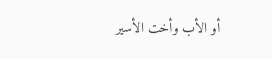أو الأب وأخت الأسير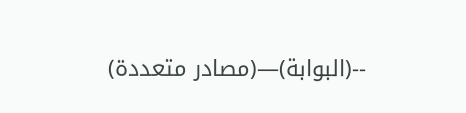--(البوابة)—(مصادر متعددة)